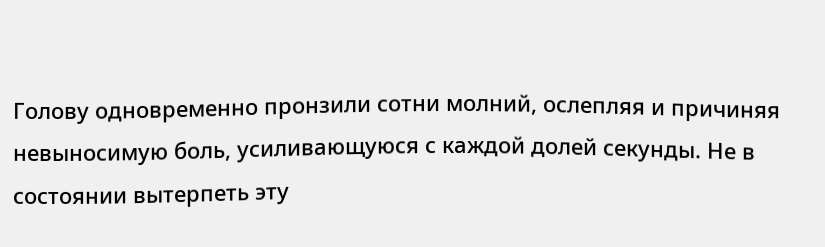Голову одновременно пронзили сотни молний, ослепляя и причиняя невыносимую боль, усиливающуюся с каждой долей секунды. Не в состоянии вытерпеть эту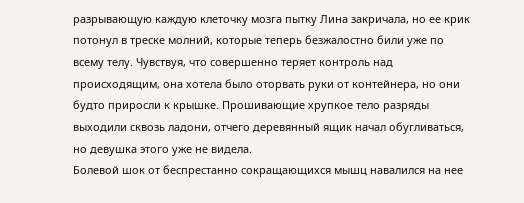разрывающую каждую клеточку мозга пытку Лина закричала, но ее крик потонул в треске молний, которые теперь безжалостно били уже по всему телу. Чувствуя, что совершенно теряет контроль над происходящим, она хотела было оторвать руки от контейнера, но они будто приросли к крышке. Прошивающие хрупкое тело разряды выходили сквозь ладони, отчего деревянный ящик начал обугливаться, но девушка этого уже не видела.
Болевой шок от беспрестанно сокращающихся мышц навалился на нее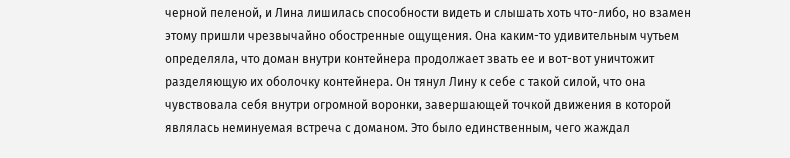черной пеленой, и Лина лишилась способности видеть и слышать хоть что-либо, но взамен этому пришли чрезвычайно обостренные ощущения. Она каким-то удивительным чутьем определяла, что доман внутри контейнера продолжает звать ее и вот-вот уничтожит разделяющую их оболочку контейнера. Он тянул Лину к себе с такой силой, что она чувствовала себя внутри огромной воронки, завершающей точкой движения в которой являлась неминуемая встреча с доманом. Это было единственным, чего жаждал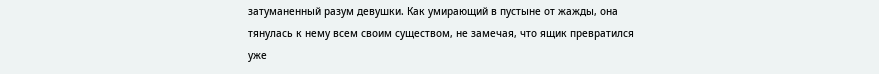затуманенный разум девушки. Как умирающий в пустыне от жажды, она тянулась к нему всем своим существом, не замечая, что ящик превратился уже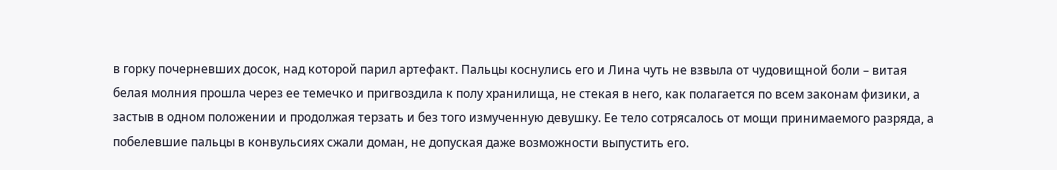в горку почерневших досок, над которой парил артефакт. Пальцы коснулись его и Лина чуть не взвыла от чудовищной боли – витая белая молния прошла через ее темечко и пригвоздила к полу хранилища, не стекая в него, как полагается по всем законам физики, а застыв в одном положении и продолжая терзать и без того измученную девушку. Ее тело сотрясалось от мощи принимаемого разряда, а побелевшие пальцы в конвульсиях сжали доман, не допуская даже возможности выпустить его.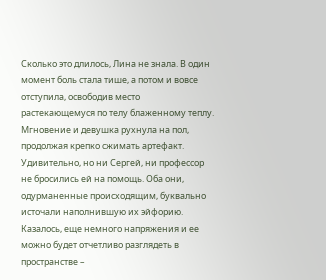Сколько это длилось, Лина не знала. В один момент боль стала тише, а потом и вовсе отступила, освободив место растекающемуся по телу блаженному теплу. Мгновение и девушка рухнула на пол, продолжая крепко сжимать артефакт.
Удивительно, но ни Сергей, ни профессор не бросились ей на помощь. Оба они, одурманенные происходящим, буквально источали наполнившую их эйфорию. Казалось, еще немного напряжения и ее можно будет отчетливо разглядеть в пространстве –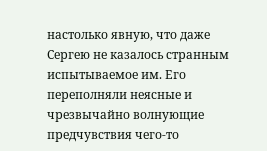настолько явную, что даже Сергею не казалось странным испытываемое им. Его переполняли неясные и чрезвычайно волнующие предчувствия чего-то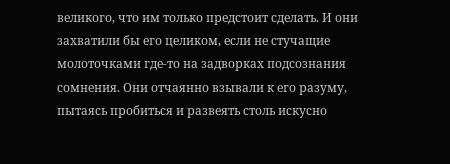великого, что им только предстоит сделать. И они захватили бы его целиком, если не стучащие молоточками где-то на задворках подсознания сомнения. Они отчаянно взывали к его разуму, пытаясь пробиться и развеять столь искусно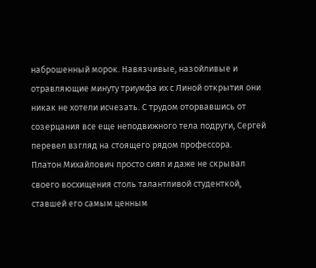наброшенный морок. Навязчивые, назойливые и отравляющие минуту триумфа их с Линой открытия они никак не хотели исчезать. С трудом оторвавшись от созерцания все еще неподвижного тела подруги, Сергей перевел взгляд на стоящего рядом профессора.
Платон Михайлович просто сиял и даже не скрывал своего восхищения столь талантливой студенткой, ставшей его самым ценным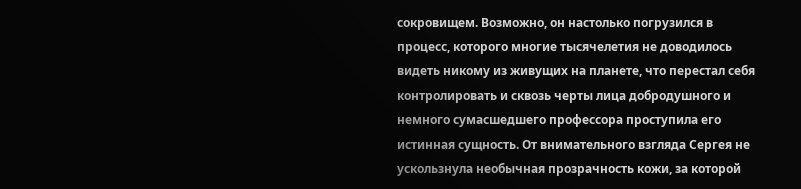сокровищем. Возможно, он настолько погрузился в процесс, которого многие тысячелетия не доводилось видеть никому из живущих на планете, что перестал себя контролировать и сквозь черты лица добродушного и немного сумасшедшего профессора проступила его истинная сущность. От внимательного взгляда Сергея не ускользнула необычная прозрачность кожи, за которой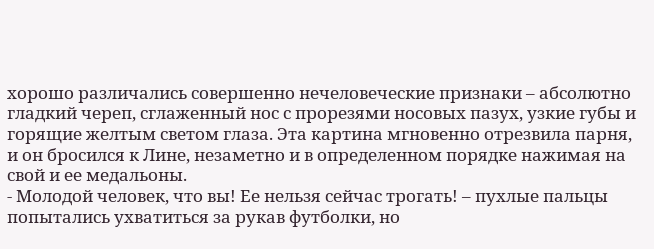хорошо различались совершенно нечеловеческие признаки – абсолютно гладкий череп, сглаженный нос с прорезями носовых пазух, узкие губы и горящие желтым светом глаза. Эта картина мгновенно отрезвила парня, и он бросился к Лине, незаметно и в определенном порядке нажимая на свой и ее медальоны.
- Молодой человек, что вы! Ее нельзя сейчас трогать! – пухлые пальцы попытались ухватиться за рукав футболки, но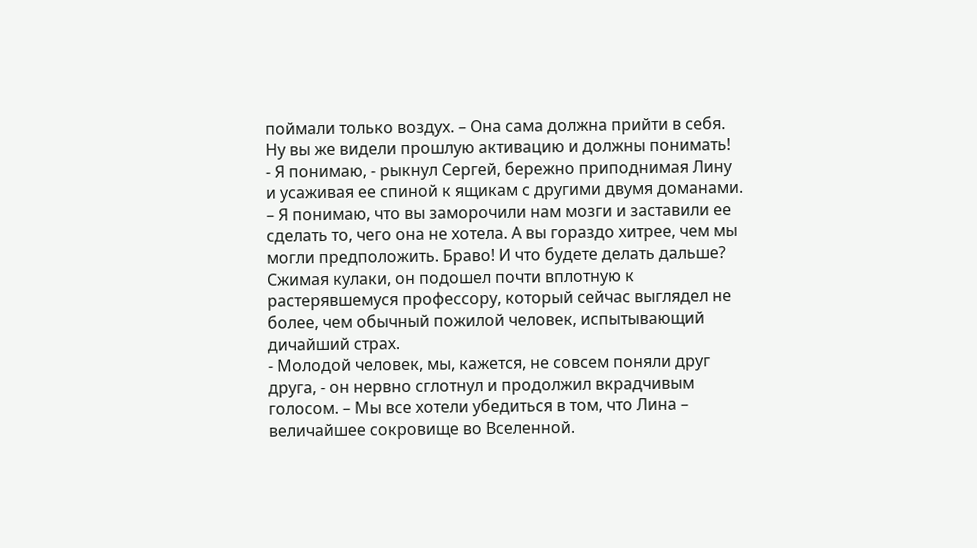поймали только воздух. – Она сама должна прийти в себя. Ну вы же видели прошлую активацию и должны понимать!
- Я понимаю, - рыкнул Сергей, бережно приподнимая Лину и усаживая ее спиной к ящикам с другими двумя доманами. – Я понимаю, что вы заморочили нам мозги и заставили ее сделать то, чего она не хотела. А вы гораздо хитрее, чем мы могли предположить. Браво! И что будете делать дальше?
Сжимая кулаки, он подошел почти вплотную к растерявшемуся профессору, который сейчас выглядел не более, чем обычный пожилой человек, испытывающий дичайший страх.
- Молодой человек, мы, кажется, не совсем поняли друг друга, - он нервно сглотнул и продолжил вкрадчивым голосом. – Мы все хотели убедиться в том, что Лина – величайшее сокровище во Вселенной.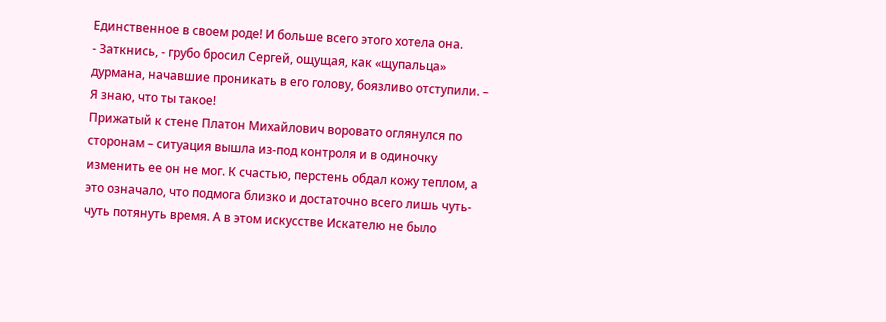Единственное в своем роде! И больше всего этого хотела она.
- Заткнись, - грубо бросил Сергей, ощущая, как «щупальца» дурмана, начавшие проникать в его голову, боязливо отступили. – Я знаю, что ты такое!
Прижатый к стене Платон Михайлович воровато оглянулся по сторонам – ситуация вышла из-под контроля и в одиночку изменить ее он не мог. К счастью, перстень обдал кожу теплом, а это означало, что подмога близко и достаточно всего лишь чуть-чуть потянуть время. А в этом искусстве Искателю не было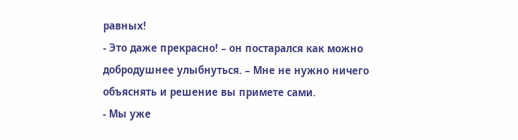равных!
- Это даже прекрасно! – он постарался как можно добродушнее улыбнуться. – Мне не нужно ничего объяснять и решение вы примете сами.
- Мы уже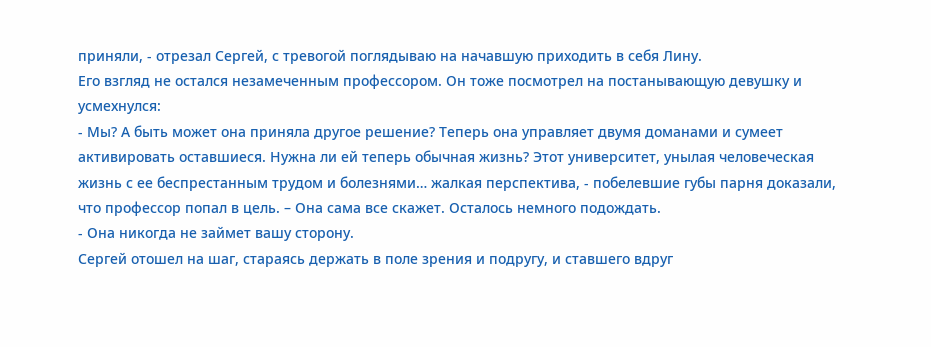приняли, - отрезал Сергей, с тревогой поглядываю на начавшую приходить в себя Лину.
Его взгляд не остался незамеченным профессором. Он тоже посмотрел на постанывающую девушку и усмехнулся:
- Мы? А быть может она приняла другое решение? Теперь она управляет двумя доманами и сумеет активировать оставшиеся. Нужна ли ей теперь обычная жизнь? Этот университет, унылая человеческая жизнь с ее беспрестанным трудом и болезнями… жалкая перспектива, - побелевшие губы парня доказали, что профессор попал в цель. – Она сама все скажет. Осталось немного подождать.
- Она никогда не займет вашу сторону.
Сергей отошел на шаг, стараясь держать в поле зрения и подругу, и ставшего вдруг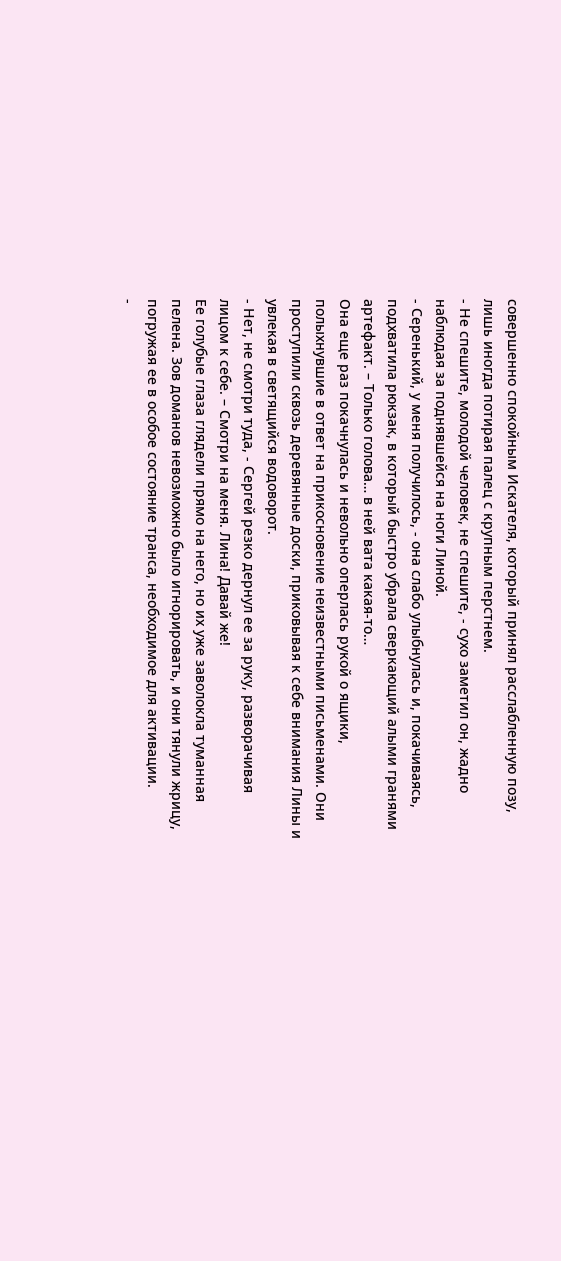совершенно спокойным Искателя, который принял расслабленную позу, лишь иногда потирая палец с крупным перстнем.
- Не спешите, молодой человек, не спешите, - сухо заметил он, жадно наблюдая за поднявшейся на ноги Линой.
- Серенький, у меня получилось, - она слабо улыбнулась и, покачиваясь, подхватила рюкзак, в который быстро убрала сверкающий алыми гранями артефакт. – Только голова… в ней вата какая-то…
Она еще раз покачнулась и невольно оперлась рукой о ящики, полыхнувшие в ответ на прикосновение неизвестными письменами. Они проступили сквозь деревянные доски, приковывая к себе внимания Лины и увлекая в светящийся водоворот.
- Нет, не смотри туда, - Сергей резко дернул ее за руку, разворачивая лицом к себе. – Смотри на меня. Лина! Давай же!
Ее голубые глаза глядели прямо на него, но их уже заволокла туманная пелена. Зов доманов невозможно было игнорировать, и они тянули жрицу, погружая ее в особое состояние транса, необходимое для активации.
-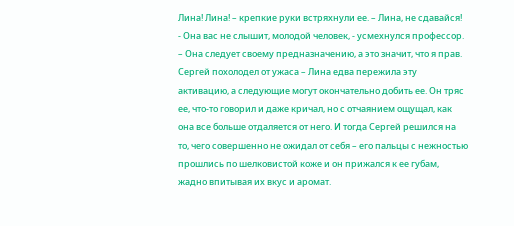Лина! Лина! – крепкие руки встряхнули ее. – Лина, не сдавайся!
- Она вас не слышит, молодой человек, - усмехнулся профессор. – Она следует своему предназначению, а это значит, что я прав.
Сергей похолодел от ужаса – Лина едва пережила эту активацию, а следующие могут окончательно добить ее. Он тряс ее, что-то говорил и даже кричал, но с отчаянием ощущал, как она все больше отдаляется от него. И тогда Сергей решился на то, чего совершенно не ожидал от себя – его пальцы с нежностью прошлись по шелковистой коже и он прижался к ее губам, жадно впитывая их вкус и аромат.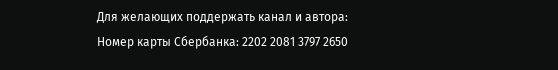Для желающих поддержать канал и автора:
Номер карты Сбербанка: 2202 2081 3797 2650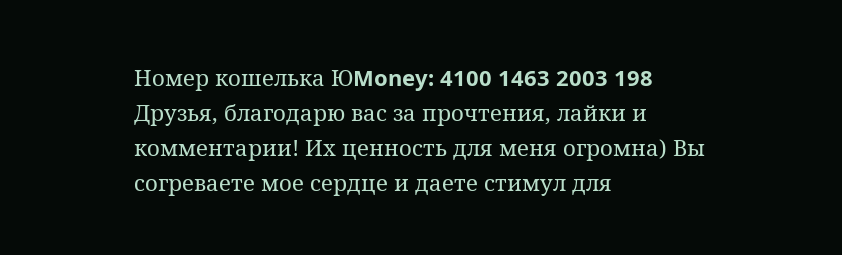Номер кошелька ЮMoney: 4100 1463 2003 198
Друзья, благодарю вас за прочтения, лайки и комментарии! Их ценность для меня огромна) Вы согреваете мое сердце и даете стимул для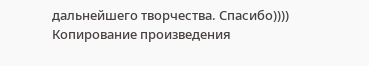дальнейшего творчества. Спасибо))))
Копирование произведения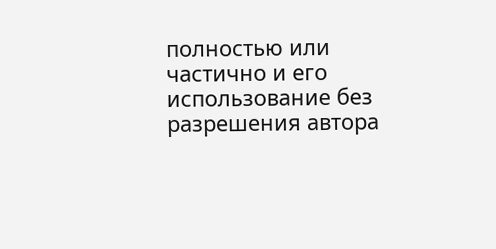полностью или частично и его использование без разрешения автора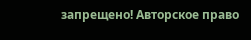запрещено! Авторское право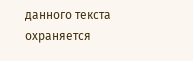данного текста охраняется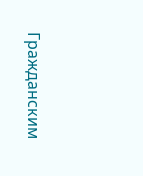Гражданским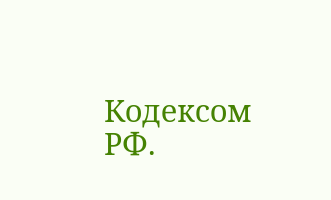Кодексом РФ.